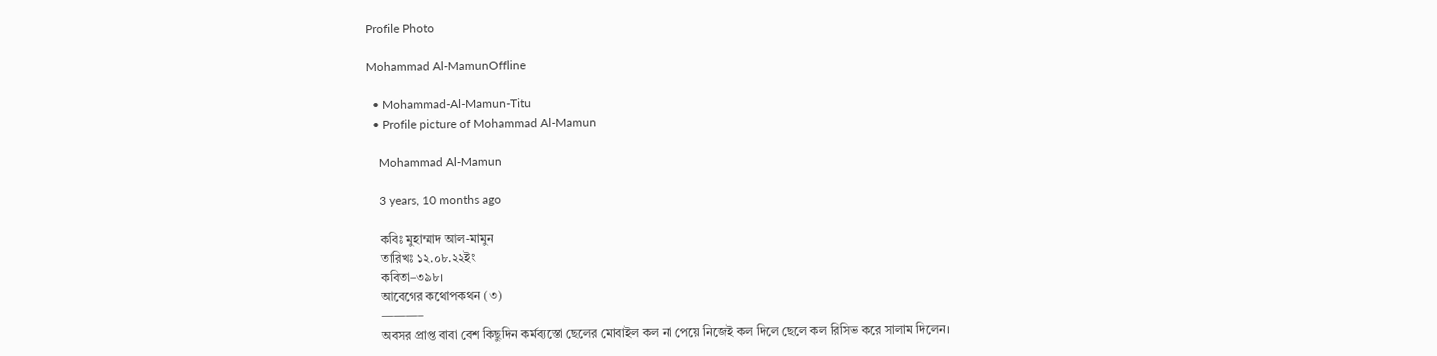Profile Photo

Mohammad Al-MamunOffline

  • Mohammad-Al-Mamun-Titu
  • Profile picture of Mohammad Al-Mamun

    Mohammad Al-Mamun

    3 years, 10 months ago

    কবিঃ মুহাম্মাদ আল-মামুন
    তারিখঃ ১২.০৮.২২ইং
    কবিতা–৩৯৮।
    আবেগের কথোপকথন (৩)
    ———–
    অবসর প্রাপ্ত বাবা বেশ কিছুদিন কর্মব্যস্তো ছেলের মোবাইল কল না পেয়ে নিজেই কল দিলে ছেলে কল রিসিভ করে সালাম দিলেন।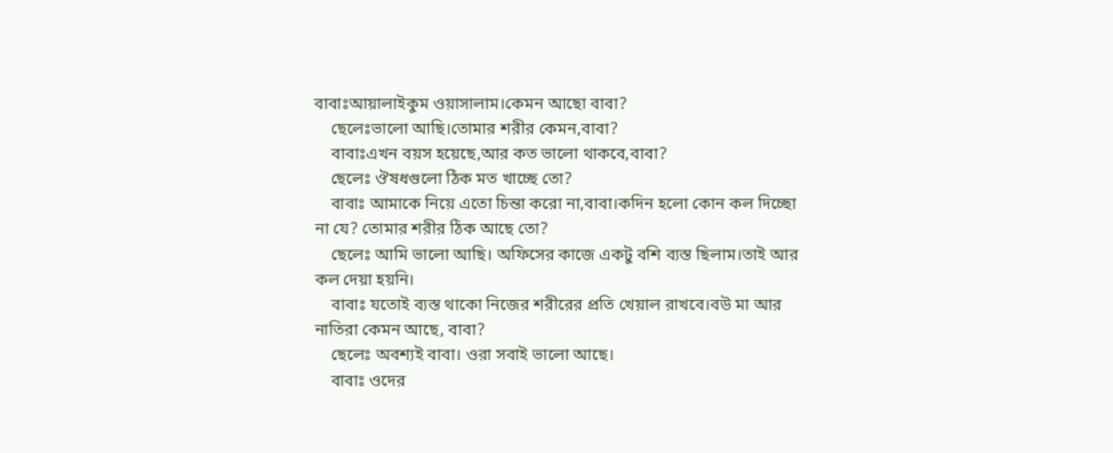বাবাঃআয়ালাইকুম ওয়াসালাম।কেমন আছো বাবা?
    ছেলেঃভালো আছি।তোমার শরীর কেমন,বাবা?
    বাবাঃএখন বয়স হয়েছে,আর কত ভালো থাকবে,বাবা?
    ছেলেঃ ঔষধগুলো ঠিক মত খাচ্ছে তো?
    বাবাঃ আমাকে নিয়ে এতো চিন্তা করো না,বাবা।কদিন হলো কোন কল দিচ্ছো না যে? তোমার শরীর ঠিক আছে তো?
    ছেলেঃ আমি ভালো আছি। অফিসের কাজে একটু বশি ব্যস্ত ছিলাম।তাই আর কল দেয়া হয়নি।
    বাবাঃ যতোই ব্যস্ত থাকো নিজের শরীরের প্রতি খেয়াল রাখবে।বউ মা আর নাতিরা কেমন আছে, বাবা?
    ছেলেঃ অবশ্যই বাবা। ওরা সবাই ভালো আছে।
    বাবাঃ ওদের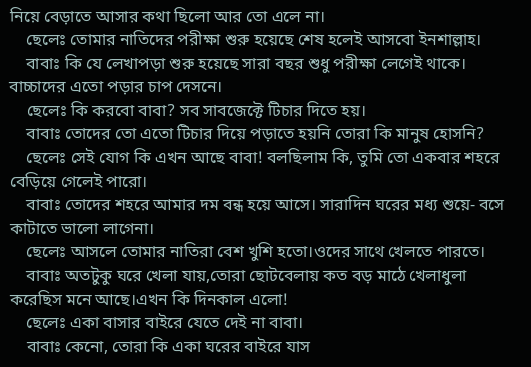নিয়ে বেড়াতে আসার কথা ছিলো আর তো এলে না।
    ছেলেঃ তোমার নাতিদের পরীক্ষা শুরু হয়েছে শেষ হলেই আসবো ইনশাল্লাহ।
    বাবাঃ কি যে লেখাপড়া শুরু হয়েছে সারা বছর শুধু পরীক্ষা লেগেই থাকে। বাচ্চাদের এতো পড়ার চাপ দেসনে।
    ছেলেঃ কি করবো বাবা? সব সাবজেক্টে টিচার দিতে হয়।
    বাবাঃ তোদের তো এতো টিচার দিয়ে পড়াতে হয়নি তোরা কি মানুষ হোসনি?
    ছেলেঃ সেই যোগ কি এখন আছে বাবা! বলছিলাম কি, তুমি তো একবার শহরে বেড়িয়ে গেলেই পারো।
    বাবাঃ তোদের শহরে আমার দম বন্ধ হয়ে আসে। সারাদিন ঘরের মধ্য শুয়ে- বসে কাটাতে ভালো লাগেনা।
    ছেলেঃ আসলে তোমার নাতিরা বেশ খুশি হতো।ওদের সাথে খেলতে পারতে।
    বাবাঃ অতটুকু ঘরে খেলা যায়,তোরা ছোটবেলায় কত বড় মাঠে খেলাধুলা করেছিস মনে আছে।এখন কি দিনকাল এলো!
    ছেলেঃ একা বাসার বাইরে যেতে দেই না বাবা।
    বাবাঃ কেনো, তোরা কি একা ঘরের বাইরে যাস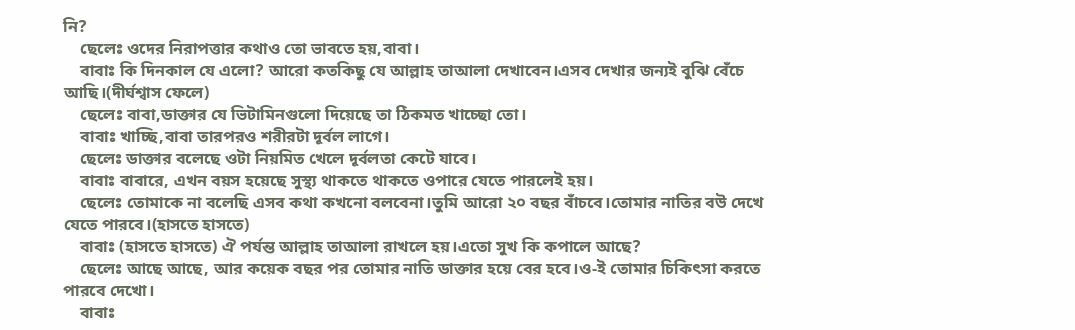নি?
    ছেলেঃ ওদের নিরাপত্তার কথাও তো ভাবতে হয়,বাবা।
    বাবাঃ কি দিনকাল যে এলো? আরো কতকিছু যে আল্লাহ তাআলা দেখাবেন।এসব দেখার জন্যই বুঝি বেঁচে আছি।(দীর্ঘশ্বাস ফেলে)
    ছেলেঃ বাবা,ডাক্তার যে ভিটামিনগুলো দিয়েছে তা ঠিকমত খাচ্ছো তো।
    বাবাঃ খাচ্ছি,বাবা তারপরও শরীরটা দূর্বল লাগে।
    ছেলেঃ ডাক্তার বলেছে ওটা নিয়মিত খেলে দূর্বলতা কেটে যাবে।
    বাবাঃ বাবারে, এখন বয়স হয়েছে সুস্থ্য থাকতে থাকতে ওপারে যেতে পারলেই হয়।
    ছেলেঃ তোমাকে না বলেছি এসব কথা কখনো বলবেনা।তুমি আরো ২০ বছর বাঁচবে।তোমার নাতির বউ দেখে যেতে পারবে।(হাসতে হাসতে)
    বাবাঃ (হাসতে হাসতে) ঐ পর্যন্ত আল্লাহ তাআলা রাখলে হয়।এতো সুখ কি কপালে আছে?
    ছেলেঃ আছে আছে, আর কয়েক বছর পর তোমার নাতি ডাক্তার হয়ে বের হবে।ও-ই তোমার চিকিৎসা করতে পারবে দেখো।
    বাবাঃ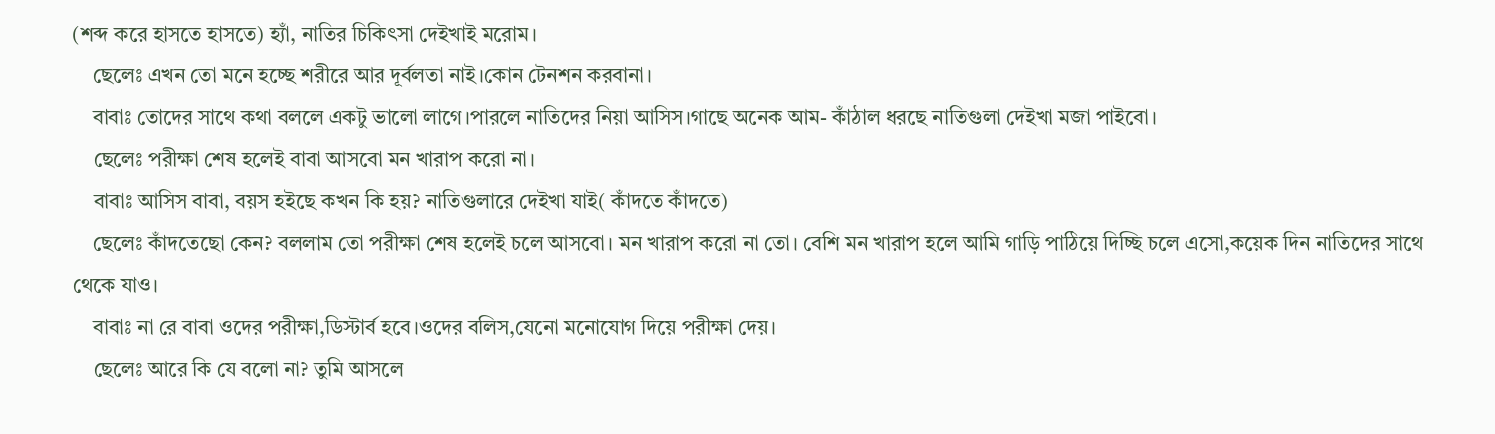(শব্দ করে হাসতে হাসতে) হ্যাঁ, নাতির চিকিৎসা দেইখাই মরোম।
    ছেলেঃ এখন তো মনে হচ্ছে শরীরে আর দূর্বলতা নাই।কোন টেনশন করবানা।
    বাবাঃ তোদের সাথে কথা বললে একটু ভালো লাগে।পারলে নাতিদের নিয়া আসিস।গাছে অনেক আম- কাঁঠাল ধরছে নাতিগুলা দেইখা মজা পাইবো।
    ছেলেঃ পরীক্ষা শেষ হলেই বাবা আসবো মন খারাপ করো না।
    বাবাঃ আসিস বাবা, বয়স হইছে কখন কি হয়? নাতিগুলারে দেইখা যাই( কাঁদতে কাঁদতে)
    ছেলেঃ কাঁদতেছো কেন? বললাম তো পরীক্ষা শেষ হলেই চলে আসবো। মন খারাপ করো না তো। বেশি মন খারাপ হলে আমি গাড়ি পাঠিয়ে দিচ্ছি চলে এসো,কয়েক দিন নাতিদের সাথে থেকে যাও।
    বাবাঃ না রে বাবা ওদের পরীক্ষা,ডিস্টার্ব হবে।ওদের বলিস,যেনো মনোযোগ দিয়ে পরীক্ষা দেয়।
    ছেলেঃ আরে কি যে বলো না? তুমি আসলে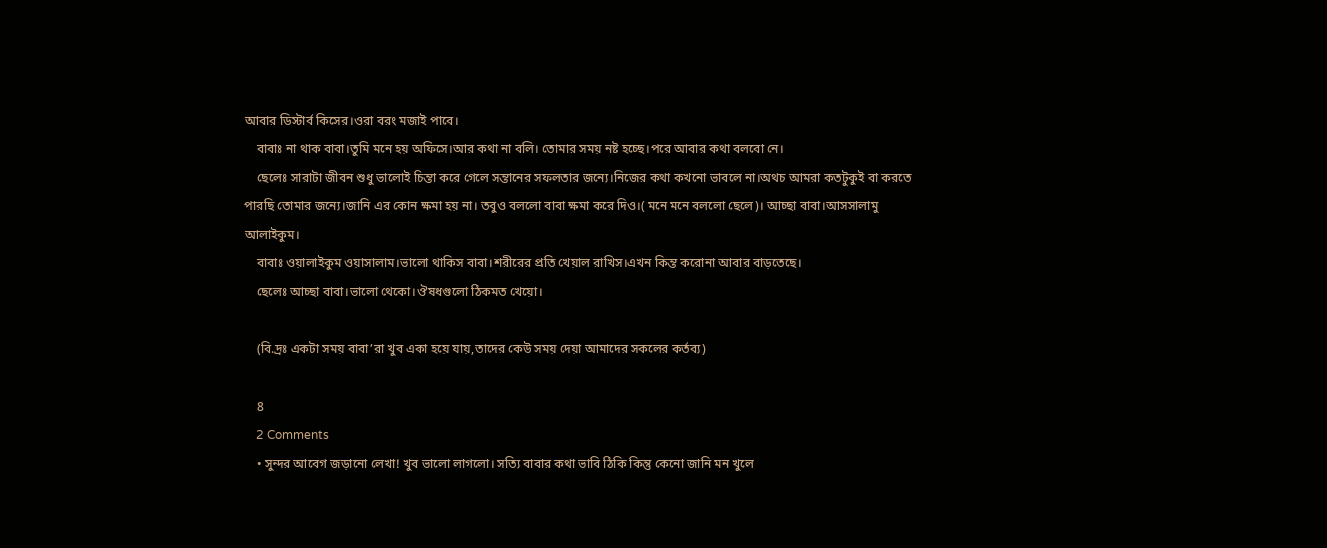আবার ডিস্টার্ব কিসের।ওরা বরং মজাই পাবে।
    বাবাঃ না থাক বাবা।তুমি মনে হয় অফিসে।আর কথা না বলি। তোমার সময় নষ্ট হচ্ছে।পরে আবার কথা বলবো নে।
    ছেলেঃ সারাটা জীবন শুধু ভালোই চিন্তা করে গেলে সন্তানের সফলতার জন্যে।নিজের কথা কখনো ভাবলে না।অথচ আমরা কতটুকুই বা করতে পারছি তোমার জন্যে।জানি এর কোন ক্ষমা হয় না। তবুও বললো বাবা ক্ষমা করে দিও।( মনে মনে বললো ছেলে)। আচ্ছা বাবা।আসসালামু আলাইকুম।
    বাবাঃ ওয়ালাইকুম ওয়াসালাম।ভালো থাকিস বাবা।শরীরের প্রতি খেয়াল রাখিস।এখন কিন্ত করোনা আবার বাড়তেছে।
    ছেলেঃ আচ্ছা বাবা।ভালো থেকো।ঔষধগুলো ঠিকমত খেয়ো।

    (বি.দ্রঃ একটা সময় বাবা’রা খুব একা হয়ে যায়,তাদের কেউ সময় দেয়া আমাদের সকলের কর্তব্য)

    8
    2 Comments
    • সুন্দর আবেগ জড়ানো লেখা! খুব ভালো লাগলো। সত্যি বাবার কথা ভাবি ঠিকি কিন্তু কেনো জানি মন খুলে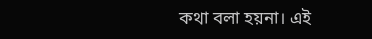কথা বলা হয়না। এই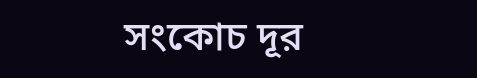সংকোচ দূর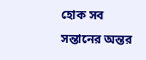হোক সব সন্তানের অন্তর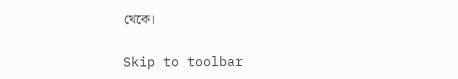থেকে।

Skip to toolbar